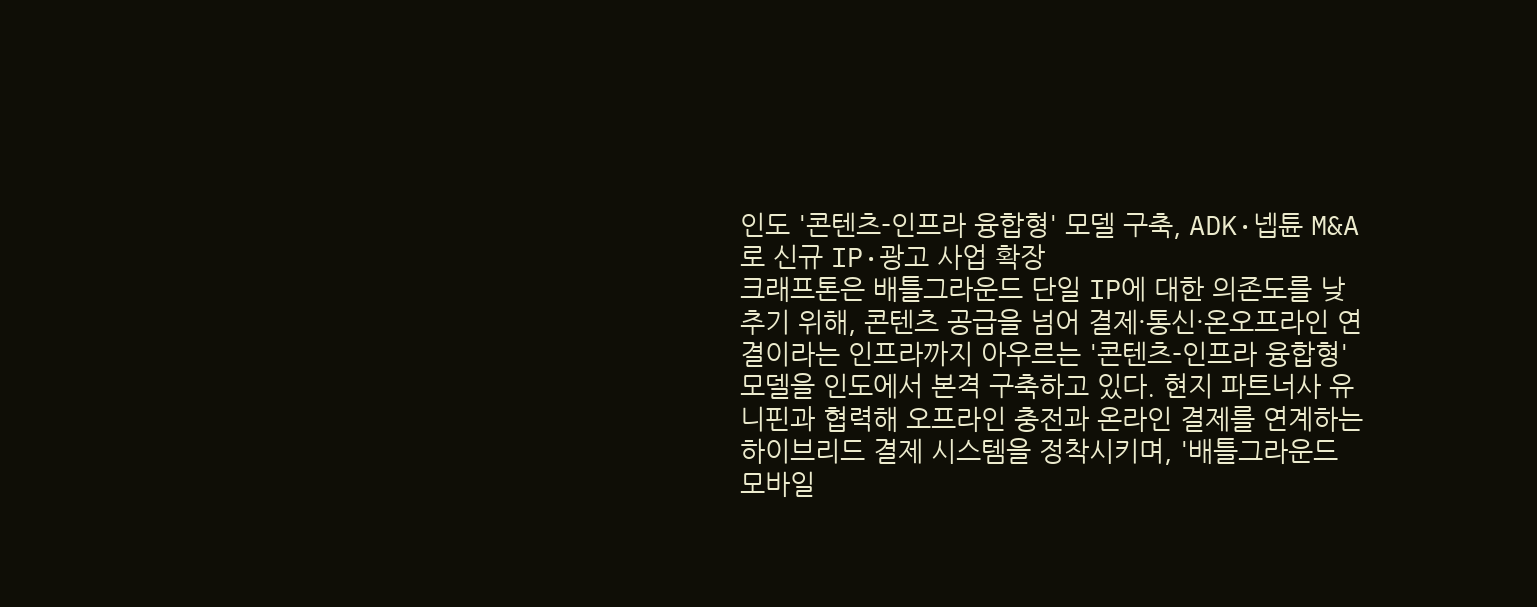인도 '콘텐츠-인프라 융합형' 모델 구축, ADK·넵튠 M&A로 신규 IP·광고 사업 확장
크래프톤은 배틀그라운드 단일 IP에 대한 의존도를 낮추기 위해, 콘텐츠 공급을 넘어 결제·통신·온오프라인 연결이라는 인프라까지 아우르는 '콘텐츠-인프라 융합형' 모델을 인도에서 본격 구축하고 있다. 현지 파트너사 유니핀과 협력해 오프라인 충전과 온라인 결제를 연계하는 하이브리드 결제 시스템을 정착시키며, '배틀그라운드 모바일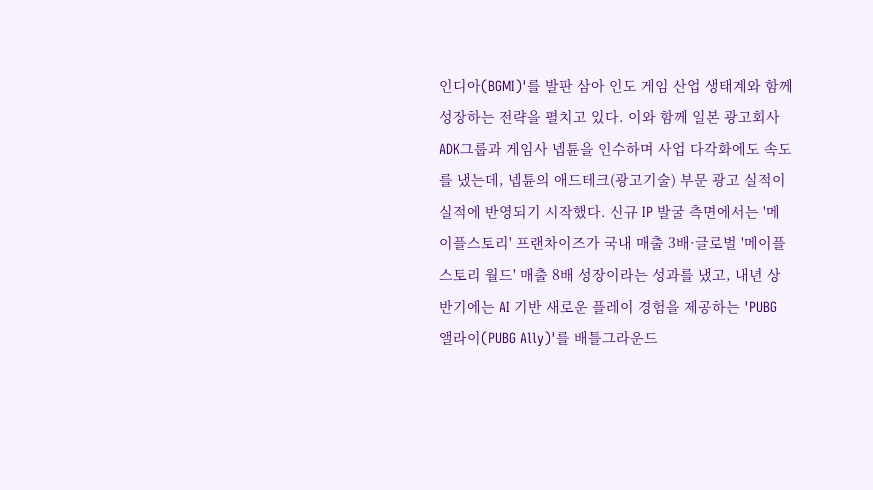인디아(BGMI)'를 발판 삼아 인도 게임 산업 생태계와 함께 성장하는 전략을 펼치고 있다. 이와 함께 일본 광고회사 ADK그룹과 게임사 넵튠을 인수하며 사업 다각화에도 속도를 냈는데, 넵튠의 애드테크(광고기술) 부문 광고 실적이 실적에 반영되기 시작했다. 신규 IP 발굴 측면에서는 '메이플스토리' 프랜차이즈가 국내 매출 3배·글로벌 '메이플스토리 월드' 매출 8배 성장이라는 성과를 냈고, 내년 상반기에는 AI 기반 새로운 플레이 경험을 제공하는 'PUBG 앨라이(PUBG Ally)'를 배틀그라운드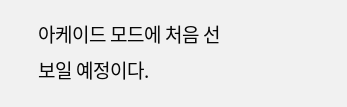아케이드 모드에 처음 선보일 예정이다.